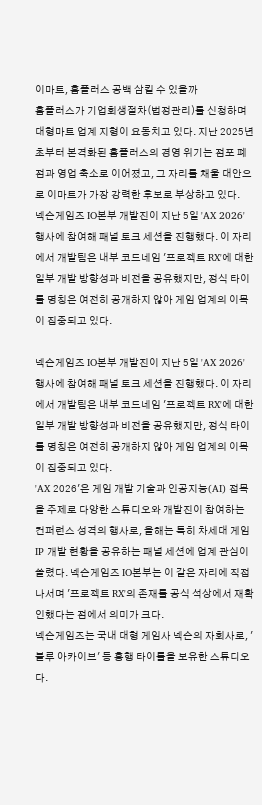이마트, 홈플러스 공백 삼킬 수 있을까
홈플러스가 기업회생절차(법정관리)를 신청하며 대형마트 업계 지형이 요동치고 있다. 지난 2025년 초부터 본격화된 홈플러스의 경영 위기는 점포 폐점과 영업 축소로 이어졌고, 그 자리를 채울 대안으로 이마트가 가장 강력한 후보로 부상하고 있다.
넥슨게임즈 IO본부 개발진이 지난 5일 'AX 2026' 행사에 참여해 패널 토크 세션을 진행했다. 이 자리에서 개발팀은 내부 코드네임 '프로젝트 RX'에 대한 일부 개발 방향성과 비전을 공유했지만, 정식 타이틀 명칭은 여전히 공개하지 않아 게임 업계의 이목이 집중되고 있다.

넥슨게임즈 IO본부 개발진이 지난 5일 'AX 2026' 행사에 참여해 패널 토크 세션을 진행했다. 이 자리에서 개발팀은 내부 코드네임 '프로젝트 RX'에 대한 일부 개발 방향성과 비전을 공유했지만, 정식 타이틀 명칭은 여전히 공개하지 않아 게임 업계의 이목이 집중되고 있다.
'AX 2026'은 게임 개발 기술과 인공지능(AI) 접목을 주제로 다양한 스튜디오와 개발진이 참여하는 컨퍼런스 성격의 행사로, 올해는 특히 차세대 게임 IP 개발 현황을 공유하는 패널 세션에 업계 관심이 쏠렸다. 넥슨게임즈 IO본부는 이 같은 자리에 직접 나서며 '프로젝트 RX'의 존재를 공식 석상에서 재확인했다는 점에서 의미가 크다.
넥슨게임즈는 국내 대형 게임사 넥슨의 자회사로, '블루 아카이브' 등 흥행 타이틀을 보유한 스튜디오다.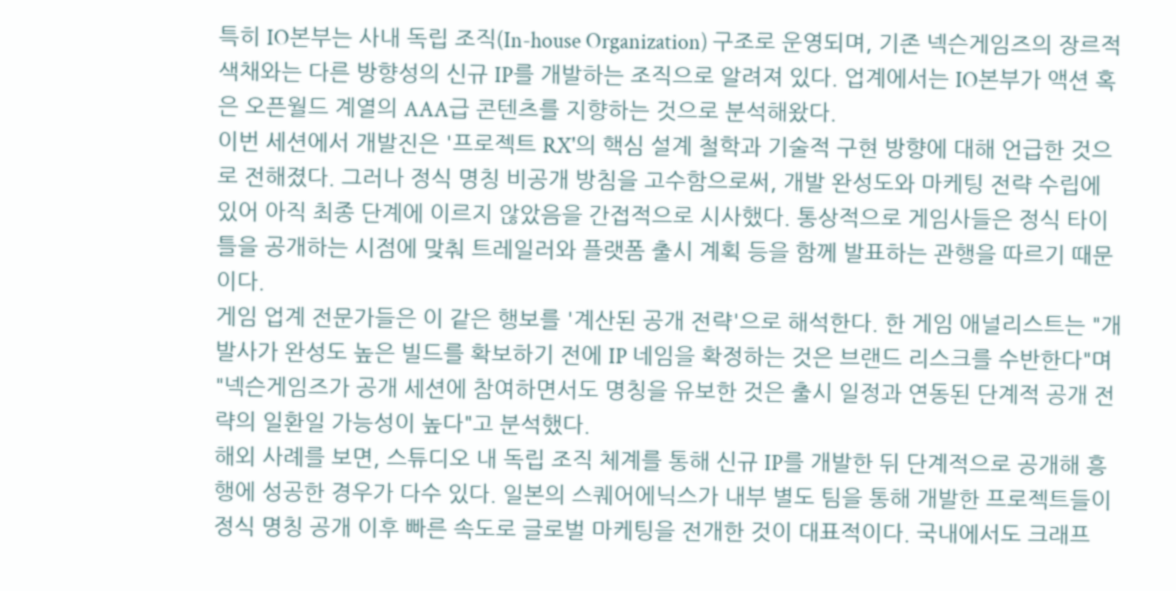특히 IO본부는 사내 독립 조직(In-house Organization) 구조로 운영되며, 기존 넥슨게임즈의 장르적 색채와는 다른 방향성의 신규 IP를 개발하는 조직으로 알려져 있다. 업계에서는 IO본부가 액션 혹은 오픈월드 계열의 AAA급 콘텐츠를 지향하는 것으로 분석해왔다.
이번 세션에서 개발진은 '프로젝트 RX'의 핵심 설계 철학과 기술적 구현 방향에 대해 언급한 것으로 전해졌다. 그러나 정식 명칭 비공개 방침을 고수함으로써, 개발 완성도와 마케팅 전략 수립에 있어 아직 최종 단계에 이르지 않았음을 간접적으로 시사했다. 통상적으로 게임사들은 정식 타이틀을 공개하는 시점에 맞춰 트레일러와 플랫폼 출시 계획 등을 함께 발표하는 관행을 따르기 때문이다.
게임 업계 전문가들은 이 같은 행보를 '계산된 공개 전략'으로 해석한다. 한 게임 애널리스트는 "개발사가 완성도 높은 빌드를 확보하기 전에 IP 네임을 확정하는 것은 브랜드 리스크를 수반한다"며 "넥슨게임즈가 공개 세션에 참여하면서도 명칭을 유보한 것은 출시 일정과 연동된 단계적 공개 전략의 일환일 가능성이 높다"고 분석했다.
해외 사례를 보면, 스튜디오 내 독립 조직 체계를 통해 신규 IP를 개발한 뒤 단계적으로 공개해 흥행에 성공한 경우가 다수 있다. 일본의 스퀘어에닉스가 내부 별도 팀을 통해 개발한 프로젝트들이 정식 명칭 공개 이후 빠른 속도로 글로벌 마케팅을 전개한 것이 대표적이다. 국내에서도 크래프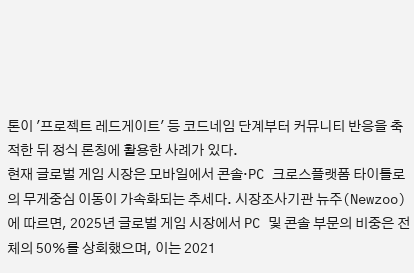톤이 '프로젝트 레드게이트' 등 코드네임 단계부터 커뮤니티 반응을 축적한 뒤 정식 론칭에 활용한 사례가 있다.
현재 글로벌 게임 시장은 모바일에서 콘솔·PC 크로스플랫폼 타이틀로의 무게중심 이동이 가속화되는 추세다. 시장조사기관 뉴주(Newzoo)에 따르면, 2025년 글로벌 게임 시장에서 PC 및 콘솔 부문의 비중은 전체의 50%를 상회했으며, 이는 2021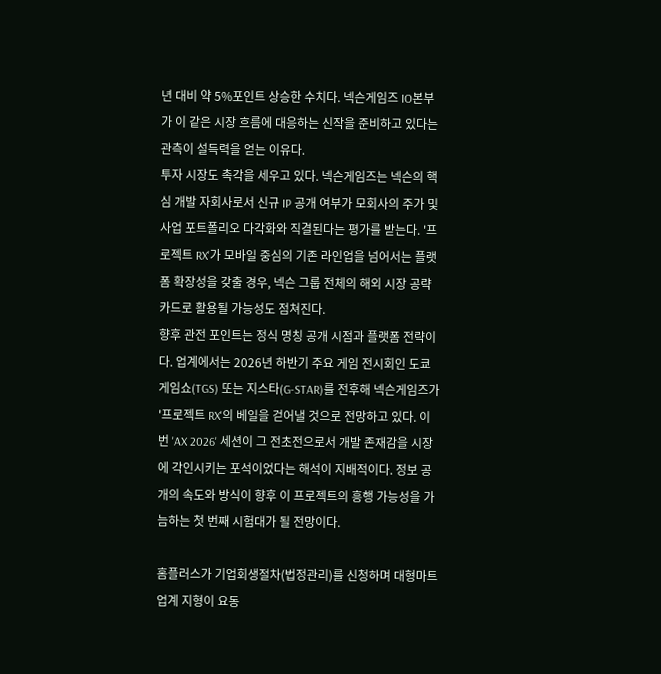년 대비 약 5%포인트 상승한 수치다. 넥슨게임즈 IO본부가 이 같은 시장 흐름에 대응하는 신작을 준비하고 있다는 관측이 설득력을 얻는 이유다.
투자 시장도 촉각을 세우고 있다. 넥슨게임즈는 넥슨의 핵심 개발 자회사로서 신규 IP 공개 여부가 모회사의 주가 및 사업 포트폴리오 다각화와 직결된다는 평가를 받는다. '프로젝트 RX'가 모바일 중심의 기존 라인업을 넘어서는 플랫폼 확장성을 갖출 경우, 넥슨 그룹 전체의 해외 시장 공략 카드로 활용될 가능성도 점쳐진다.
향후 관전 포인트는 정식 명칭 공개 시점과 플랫폼 전략이다. 업계에서는 2026년 하반기 주요 게임 전시회인 도쿄게임쇼(TGS) 또는 지스타(G-STAR)를 전후해 넥슨게임즈가 '프로젝트 RX'의 베일을 걷어낼 것으로 전망하고 있다. 이번 'AX 2026' 세션이 그 전초전으로서 개발 존재감을 시장에 각인시키는 포석이었다는 해석이 지배적이다. 정보 공개의 속도와 방식이 향후 이 프로젝트의 흥행 가능성을 가늠하는 첫 번째 시험대가 될 전망이다.

홈플러스가 기업회생절차(법정관리)를 신청하며 대형마트 업계 지형이 요동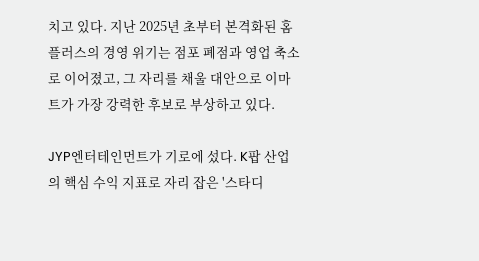치고 있다. 지난 2025년 초부터 본격화된 홈플러스의 경영 위기는 점포 폐점과 영업 축소로 이어졌고, 그 자리를 채울 대안으로 이마트가 가장 강력한 후보로 부상하고 있다.

JYP엔터테인먼트가 기로에 섰다. K팝 산업의 핵심 수익 지표로 자리 잡은 '스타디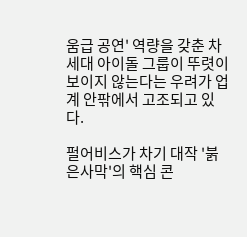움급 공연' 역량을 갖춘 차세대 아이돌 그룹이 뚜렷이 보이지 않는다는 우려가 업계 안팎에서 고조되고 있다.

펄어비스가 차기 대작 '붉은사막'의 핵심 콘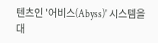텐츠인 '어비스(Abyss)' 시스템을 대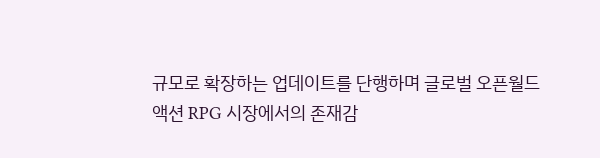규모로 확장하는 업데이트를 단행하며 글로벌 오픈월드 액션 RPG 시장에서의 존재감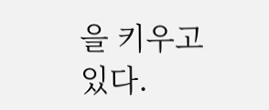을 키우고 있다.